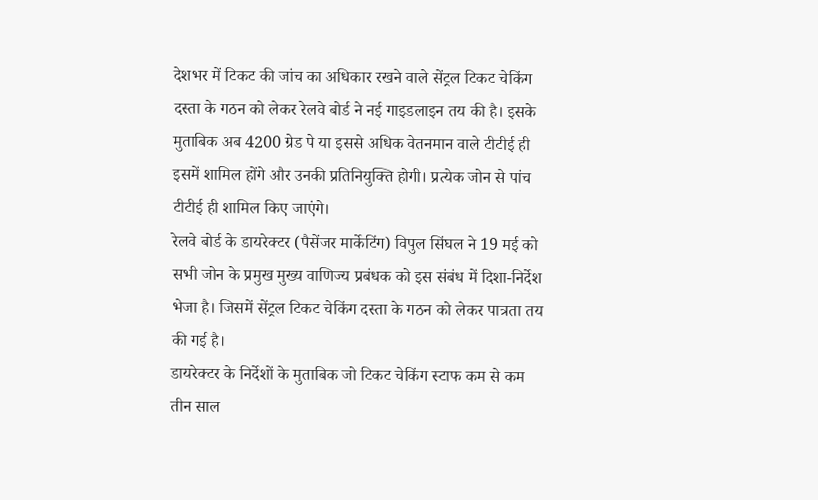देशभर में टिकट की जांच का अधिकार रखने वाले सेंट्रल टिकट चेकिंग दस्ता के गठन को लेकर रेलवे बोर्ड ने नई गाइडलाइन तय की है। इसके मुताबिक अब 4200 ग्रेड पे या इससे अधिक वेतनमान वाले टीटीई ही इसमें शामिल होंगे और उनकी प्रतिनियुक्ति होगी। प्रत्येक जोन से पांच टीटीई ही शामिल किए जाएंगे।
रेलवे बोर्ड के डायरेक्टर (पैसेंजर मार्केटिंग) विपुल सिंघल ने 19 मई को सभी जोन के प्रमुख मुख्य वाणिज्य प्रबंधक को इस संबंध में दिशा-निर्देश भेजा है। जिसमें सेंट्रल टिकट चेकिंग दस्ता के गठन को लेकर पात्रता तय की गई है।
डायरेक्टर के निर्देशों के मुताबिक जो टिकट चेकिंग स्टाफ कम से कम तीन साल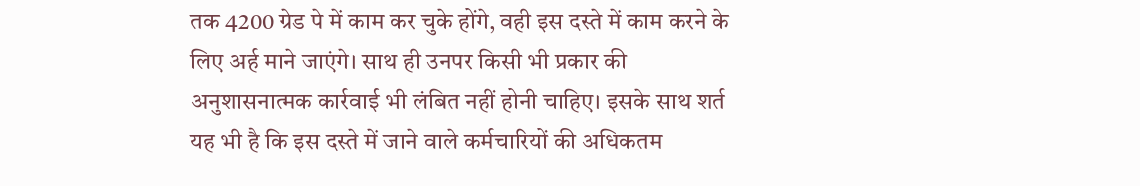तक 4200 ग्रेड पे में काम कर चुके होंगे, वही इस दस्ते में काम करने के लिए अर्ह माने जाएंगे। साथ ही उनपर किसी भी प्रकार की अनुशासनात्मक कार्रवाई भी लंबित नहीं होनी चाहिए। इसके साथ शर्त यह भी है कि इस दस्ते में जाने वाले कर्मचारियों की अधिकतम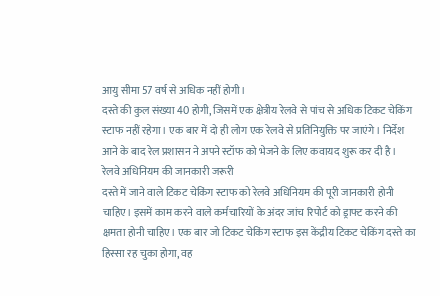आयु सीमा 57 वर्ष से अधिक नहीं होगी।
दस्ते की कुल संख्या 40 होगी, जिसमें एक क्षेत्रीय रेलवे से पांच से अधिक टिकट चेकिंग स्टाफ नहीं रहेगा। एक बार में दो ही लोग एक रेलवे से प्रतिनियुक्ति पर जाएंगे। निर्देश आने के बाद रेल प्रशासन ने अपने स्टॉफ को भेजने के लिए कवायद शुरू कर दी है।
रेलवे अधिनियम की जानकारी जरूरी
दस्ते में जाने वाले टिकट चेकिंग स्टाफ को रेलवे अधिनियम की पूरी जानकारी होनी चाहिए। इसमें काम करने वाले कर्मचारियों के अंदर जांच रिपोर्ट को ड्राफ्ट करने की क्षमता होनी चाहिए। एक बार जो टिकट चेकिंग स्टाफ इस केंद्रीय टिकट चेकिंग दस्ते का हिस्सा रह चुका होगा, वह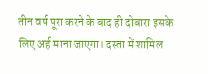तीन वर्ष पूरा करने के बाद ही दोबारा इसके लिए अर्ह माना जाएगा। दस्ता में शामिल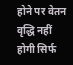होने पर वेतन वृद्धि नहीं होगी सिर्फ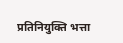प्रतिनियुक्ति भत्ता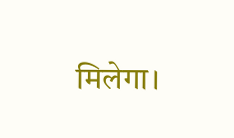मिलेगा।